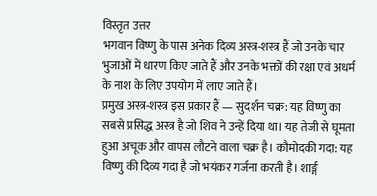विस्तृत उत्तर
भगवान विष्णु के पास अनेक दिव्य अस्त्र-शस्त्र हैं जो उनके चार भुजाओं में धारण किए जाते हैं और उनके भक्तों की रक्षा एवं अधर्म के नाश के लिए उपयोग में लाए जाते हैं।
प्रमुख अस्त्र-शस्त्र इस प्रकार हैं — सुदर्शन चक्र: यह विष्णु का सबसे प्रसिद्ध अस्त्र है जो शिव ने उन्हें दिया था। यह तेजी से घूमता हुआ अचूक और वापस लौटने वाला चक्र है। कौमोदकी गदा: यह विष्णु की दिव्य गदा है जो भयंकर गर्जना करती है। शार्ङ्ग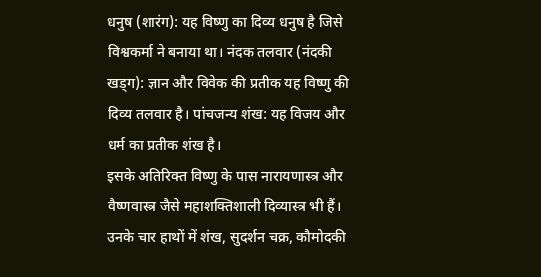धनुष (शारंग): यह विष्णु का दिव्य धनुष है जिसे विश्वकर्मा ने बनाया था। नंदक तलवार (नंदकी खड्ग): ज्ञान और विवेक की प्रतीक यह विष्णु की दिव्य तलवार है। पांचजन्य शंख: यह विजय और धर्म का प्रतीक शंख है।
इसके अतिरिक्त विष्णु के पास नारायणास्त्र और वैष्णवास्त्र जैसे महाशक्तिशाली दिव्यास्त्र भी हैं। उनके चार हाथों में शंख, सुदर्शन चक्र, कौमोदकी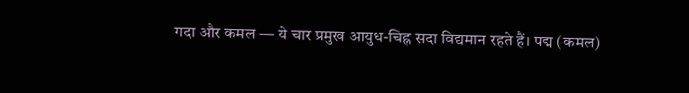गदा और कमल — ये चार प्रमुख आयुध-चिह्न सदा विद्यमान रहते हैं। पद्म (कमल)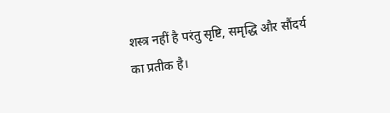शस्त्र नहीं है परंतु सृष्टि, समृद्धि और सौंदर्य का प्रतीक है।